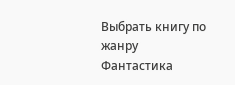Выбрать книгу по жанру
Фантастика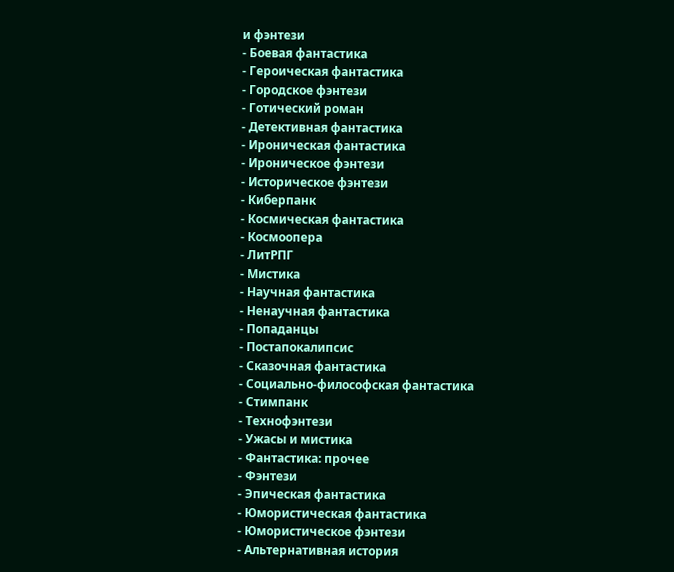и фэнтези
- Боевая фантастика
- Героическая фантастика
- Городское фэнтези
- Готический роман
- Детективная фантастика
- Ироническая фантастика
- Ироническое фэнтези
- Историческое фэнтези
- Киберпанк
- Космическая фантастика
- Космоопера
- ЛитРПГ
- Мистика
- Научная фантастика
- Ненаучная фантастика
- Попаданцы
- Постапокалипсис
- Сказочная фантастика
- Социально-философская фантастика
- Стимпанк
- Технофэнтези
- Ужасы и мистика
- Фантастика: прочее
- Фэнтези
- Эпическая фантастика
- Юмористическая фантастика
- Юмористическое фэнтези
- Альтернативная история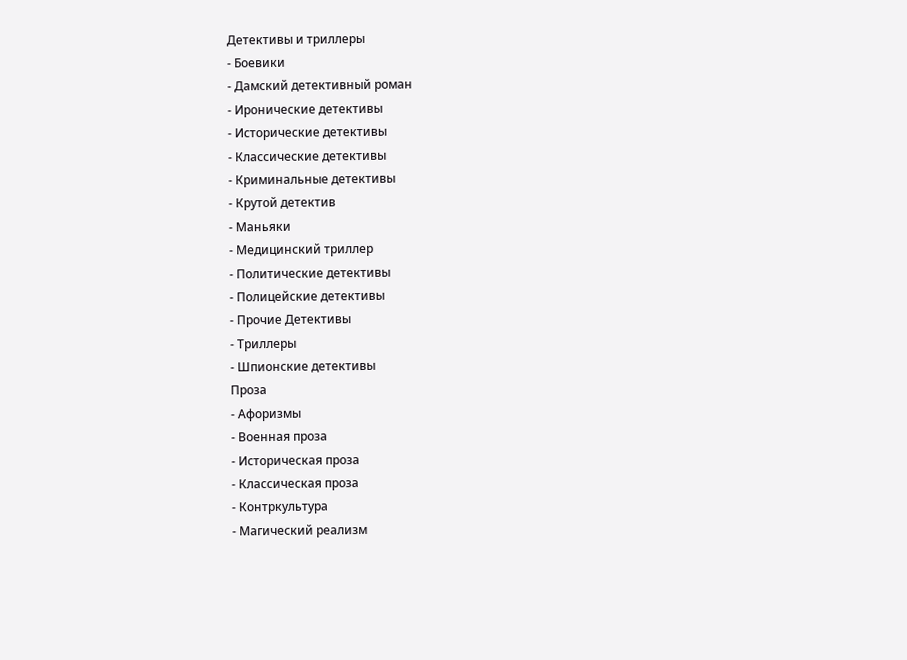Детективы и триллеры
- Боевики
- Дамский детективный роман
- Иронические детективы
- Исторические детективы
- Классические детективы
- Криминальные детективы
- Крутой детектив
- Маньяки
- Медицинский триллер
- Политические детективы
- Полицейские детективы
- Прочие Детективы
- Триллеры
- Шпионские детективы
Проза
- Афоризмы
- Военная проза
- Историческая проза
- Классическая проза
- Контркультура
- Магический реализм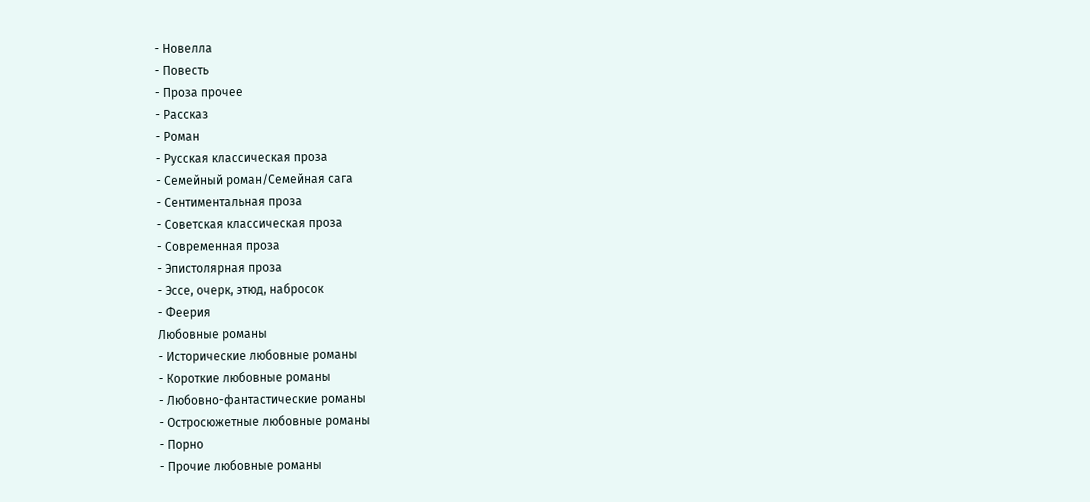- Новелла
- Повесть
- Проза прочее
- Рассказ
- Роман
- Русская классическая проза
- Семейный роман/Семейная сага
- Сентиментальная проза
- Советская классическая проза
- Современная проза
- Эпистолярная проза
- Эссе, очерк, этюд, набросок
- Феерия
Любовные романы
- Исторические любовные романы
- Короткие любовные романы
- Любовно-фантастические романы
- Остросюжетные любовные романы
- Порно
- Прочие любовные романы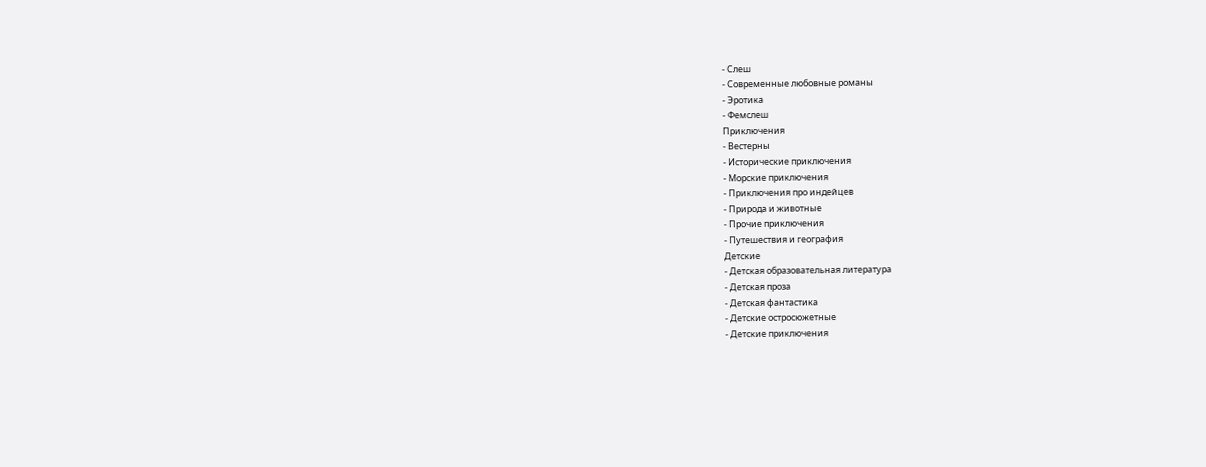- Слеш
- Современные любовные романы
- Эротика
- Фемслеш
Приключения
- Вестерны
- Исторические приключения
- Морские приключения
- Приключения про индейцев
- Природа и животные
- Прочие приключения
- Путешествия и география
Детские
- Детская образовательная литература
- Детская проза
- Детская фантастика
- Детские остросюжетные
- Детские приключения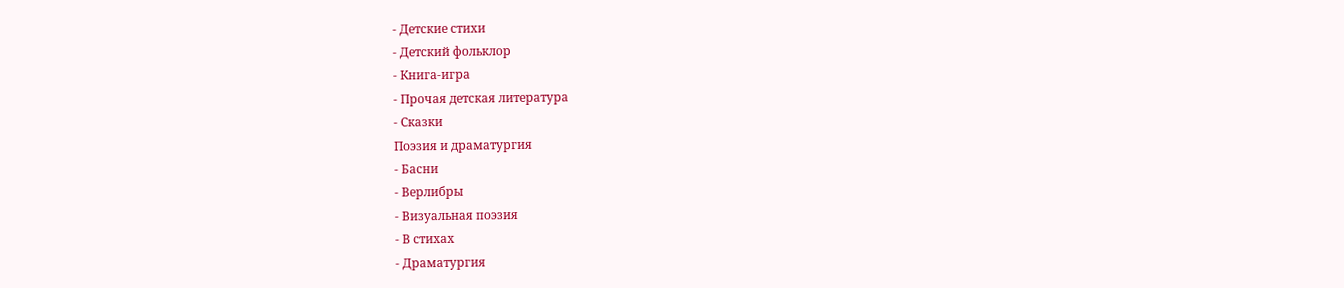- Детские стихи
- Детский фольклор
- Книга-игра
- Прочая детская литература
- Сказки
Поэзия и драматургия
- Басни
- Верлибры
- Визуальная поэзия
- В стихах
- Драматургия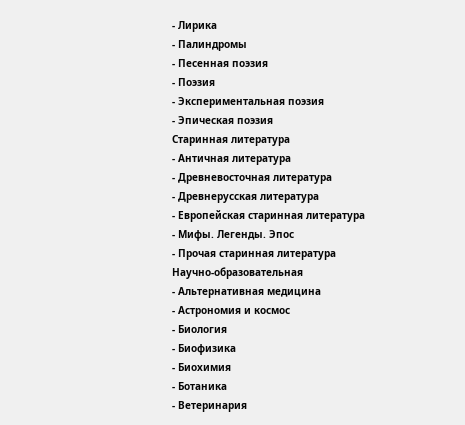- Лирика
- Палиндромы
- Песенная поэзия
- Поэзия
- Экспериментальная поэзия
- Эпическая поэзия
Старинная литература
- Античная литература
- Древневосточная литература
- Древнерусская литература
- Европейская старинная литература
- Мифы. Легенды. Эпос
- Прочая старинная литература
Научно-образовательная
- Альтернативная медицина
- Астрономия и космос
- Биология
- Биофизика
- Биохимия
- Ботаника
- Ветеринария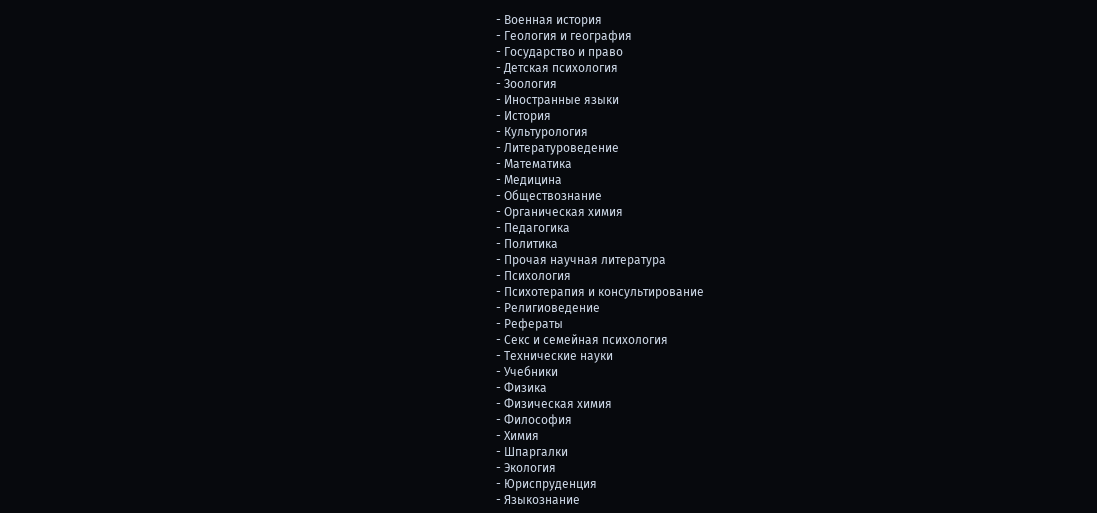- Военная история
- Геология и география
- Государство и право
- Детская психология
- Зоология
- Иностранные языки
- История
- Культурология
- Литературоведение
- Математика
- Медицина
- Обществознание
- Органическая химия
- Педагогика
- Политика
- Прочая научная литература
- Психология
- Психотерапия и консультирование
- Религиоведение
- Рефераты
- Секс и семейная психология
- Технические науки
- Учебники
- Физика
- Физическая химия
- Философия
- Химия
- Шпаргалки
- Экология
- Юриспруденция
- Языкознание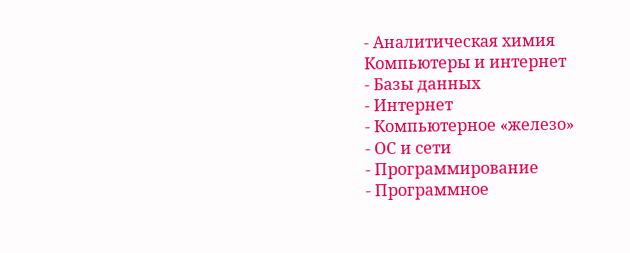- Аналитическая химия
Компьютеры и интернет
- Базы данных
- Интернет
- Компьютерное «железо»
- ОС и сети
- Программирование
- Программное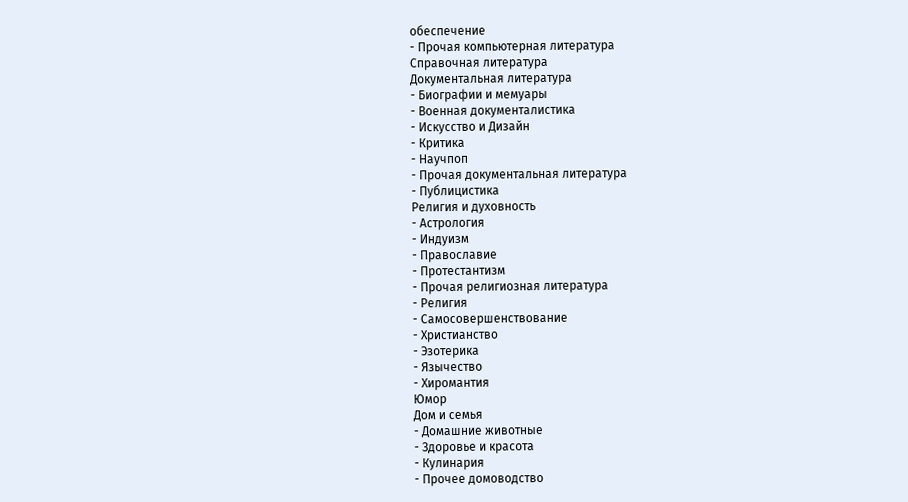обеспечение
- Прочая компьютерная литература
Справочная литература
Документальная литература
- Биографии и мемуары
- Военная документалистика
- Искусство и Дизайн
- Критика
- Научпоп
- Прочая документальная литература
- Публицистика
Религия и духовность
- Астрология
- Индуизм
- Православие
- Протестантизм
- Прочая религиозная литература
- Религия
- Самосовершенствование
- Христианство
- Эзотерика
- Язычество
- Хиромантия
Юмор
Дом и семья
- Домашние животные
- Здоровье и красота
- Кулинария
- Прочее домоводство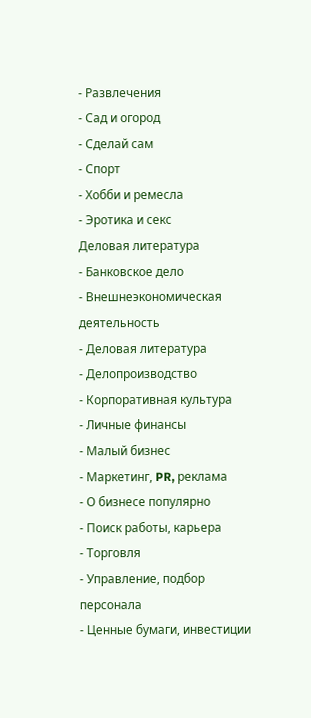- Развлечения
- Сад и огород
- Сделай сам
- Спорт
- Хобби и ремесла
- Эротика и секс
Деловая литература
- Банковское дело
- Внешнеэкономическая деятельность
- Деловая литература
- Делопроизводство
- Корпоративная культура
- Личные финансы
- Малый бизнес
- Маркетинг, PR, реклама
- О бизнесе популярно
- Поиск работы, карьера
- Торговля
- Управление, подбор персонала
- Ценные бумаги, инвестиции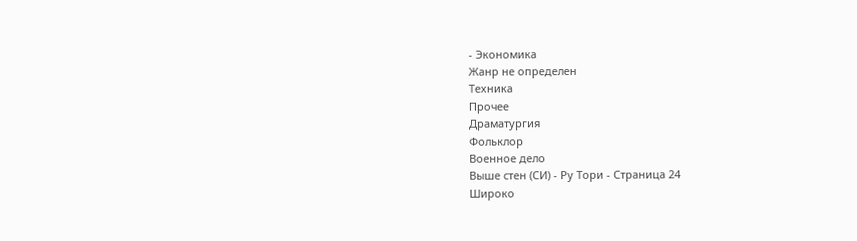- Экономика
Жанр не определен
Техника
Прочее
Драматургия
Фольклор
Военное дело
Выше стен (СИ) - Ру Тори - Страница 24
Широко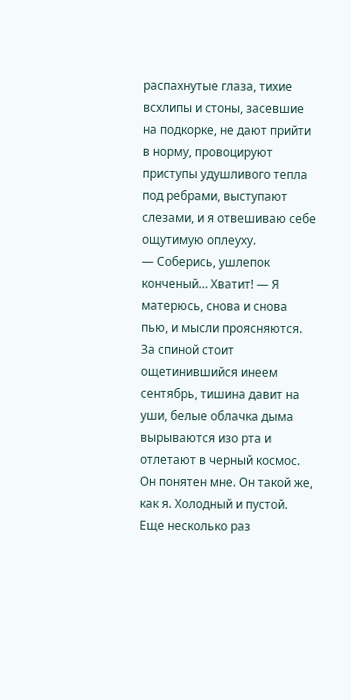распахнутые глаза, тихие всхлипы и стоны, засевшие на подкорке, не дают прийти в норму, провоцируют приступы удушливого тепла под ребрами, выступают слезами, и я отвешиваю себе ощутимую оплеуху.
— Соберись, ушлепок конченый… Хватит! — Я матерюсь, снова и снова пью, и мысли проясняются.
За спиной стоит ощетинившийся инеем сентябрь, тишина давит на уши, белые облачка дыма вырываются изо рта и отлетают в черный космос. Он понятен мне. Он такой же, как я. Холодный и пустой.
Еще несколько раз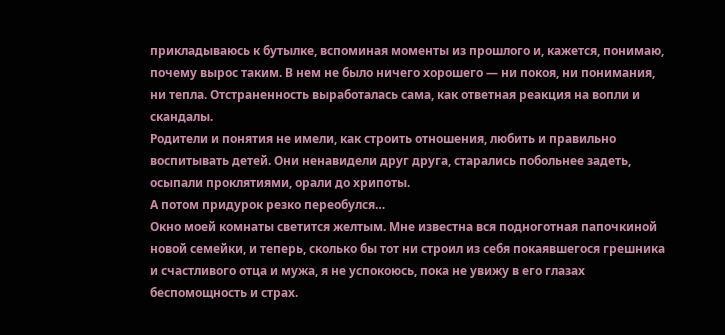прикладываюсь к бутылке, вспоминая моменты из прошлого и, кажется, понимаю, почему вырос таким. В нем не было ничего хорошего — ни покоя, ни понимания, ни тепла. Отстраненность выработалась сама, как ответная реакция на вопли и скандалы.
Родители и понятия не имели, как строить отношения, любить и правильно воспитывать детей. Они ненавидели друг друга, старались побольнее задеть, осыпали проклятиями, орали до хрипоты.
А потом придурок резко переобулся…
Окно моей комнаты светится желтым. Мне известна вся подноготная папочкиной новой семейки, и теперь, сколько бы тот ни строил из себя покаявшегося грешника и счастливого отца и мужа, я не успокоюсь, пока не увижу в его глазах беспомощность и страх.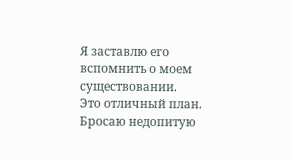Я заставлю его вспомнить о моем существовании.
Это отличный план.
Бросаю недопитую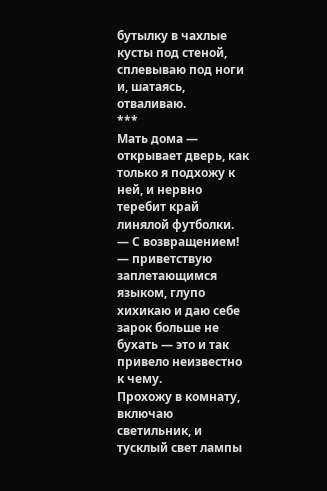бутылку в чахлые кусты под стеной, сплевываю под ноги и, шатаясь, отваливаю.
***
Мать дома — открывает дверь, как только я подхожу к ней, и нервно теребит край линялой футболки.
— С возвращением! — приветствую заплетающимся языком, глупо хихикаю и даю себе зарок больше не бухать — это и так привело неизвестно к чему.
Прохожу в комнату, включаю светильник, и тусклый свет лампы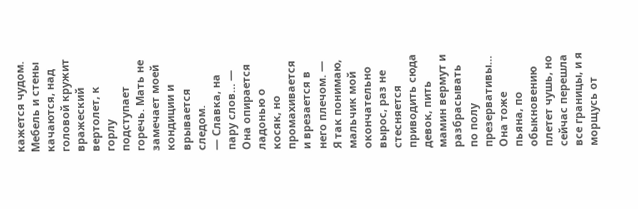кажется чудом. Мебель и стены качаются, над головой кружит вражеский вертолет, к горлу подступает горечь. Мать не замечает моей кондиции и врывается следом.
— Славка, на пару слов… — Она опирается ладонью о косяк, но промахивается и врезается в него плечом. — Я так понимаю, мальчик мой окончательно вырос, раз не стесняется приводить сюда девок, пить мамин вермут и разбрасывать по полу презервативы…
Она тоже пьяна, по обыкновению плетет чушь, но сейчас перешла все границы, и я морщусь от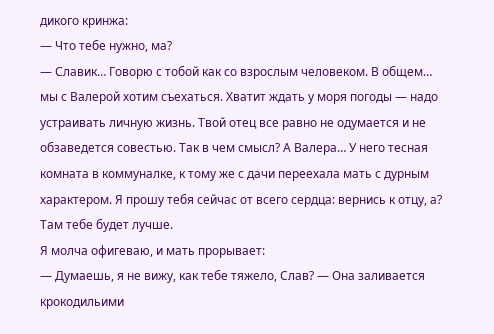дикого кринжа:
— Что тебе нужно, ма?
— Славик… Говорю с тобой как со взрослым человеком. В общем… мы с Валерой хотим съехаться. Хватит ждать у моря погоды — надо устраивать личную жизнь. Твой отец все равно не одумается и не обзаведется совестью. Так в чем смысл? А Валера… У него тесная комната в коммуналке, к тому же с дачи переехала мать с дурным характером. Я прошу тебя сейчас от всего сердца: вернись к отцу, а? Там тебе будет лучше.
Я молча офигеваю, и мать прорывает:
— Думаешь, я не вижу, как тебе тяжело, Слав? — Она заливается крокодильими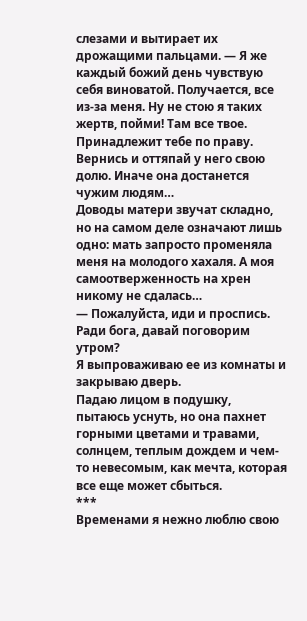слезами и вытирает их дрожащими пальцами. — Я же каждый божий день чувствую себя виноватой. Получается, все из-за меня. Ну не стою я таких жертв, пойми! Там все твое. Принадлежит тебе по праву. Вернись и оттяпай у него свою долю. Иначе она достанется чужим людям…
Доводы матери звучат складно, но на самом деле означают лишь одно: мать запросто променяла меня на молодого хахаля. А моя самоотверженность на хрен никому не сдалась…
— Пожалуйста, иди и проспись. Ради бога, давай поговорим утром?
Я выпроваживаю ее из комнаты и закрываю дверь.
Падаю лицом в подушку, пытаюсь уснуть, но она пахнет горными цветами и травами, солнцем, теплым дождем и чем-то невесомым, как мечта, которая все еще может сбыться.
***
Временами я нежно люблю свою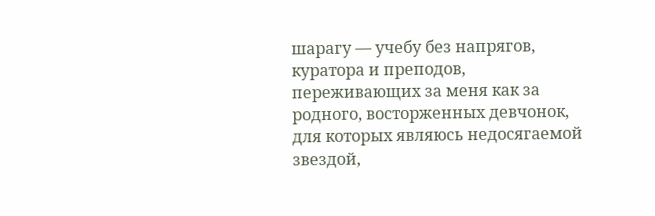шарагу — учебу без напрягов, куратора и преподов, переживающих за меня как за родного, восторженных девчонок, для которых являюсь недосягаемой звездой,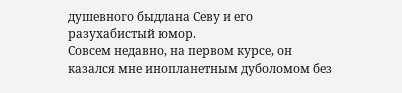душевного быдлана Севу и его разухабистый юмор.
Совсем недавно, на первом курсе, он казался мне инопланетным дуболомом без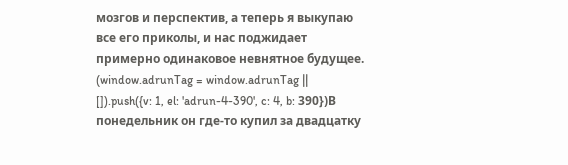мозгов и перспектив, а теперь я выкупаю все его приколы, и нас поджидает примерно одинаковое невнятное будущее.
(window.adrunTag = window.adrunTag || []).push({v: 1, el: 'adrun-4-390', c: 4, b: 390})В понедельник он где-то купил за двадцатку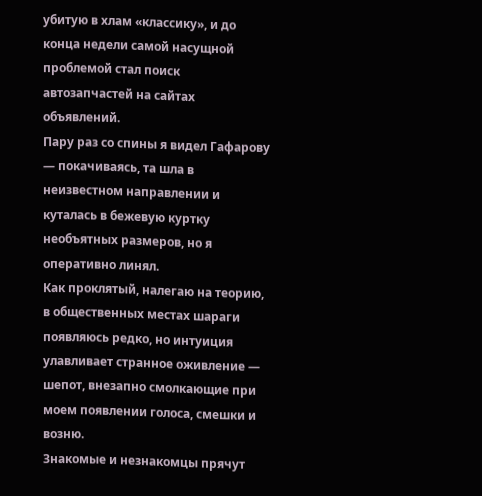убитую в хлам «классику», и до конца недели самой насущной проблемой стал поиск автозапчастей на сайтах объявлений.
Пару раз со спины я видел Гафарову — покачиваясь, та шла в неизвестном направлении и куталась в бежевую куртку необъятных размеров, но я оперативно линял.
Как проклятый, налегаю на теорию, в общественных местах шараги появляюсь редко, но интуиция улавливает странное оживление — шепот, внезапно смолкающие при моем появлении голоса, смешки и возню.
Знакомые и незнакомцы прячут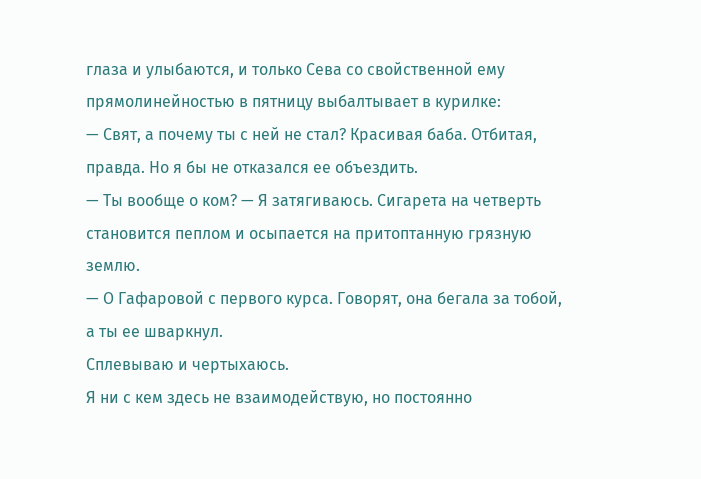глаза и улыбаются, и только Сева со свойственной ему прямолинейностью в пятницу выбалтывает в курилке:
— Свят, а почему ты с ней не стал? Красивая баба. Отбитая, правда. Но я бы не отказался ее объездить.
— Ты вообще о ком? — Я затягиваюсь. Сигарета на четверть становится пеплом и осыпается на притоптанную грязную землю.
— О Гафаровой с первого курса. Говорят, она бегала за тобой, а ты ее шваркнул.
Сплевываю и чертыхаюсь.
Я ни с кем здесь не взаимодействую, но постоянно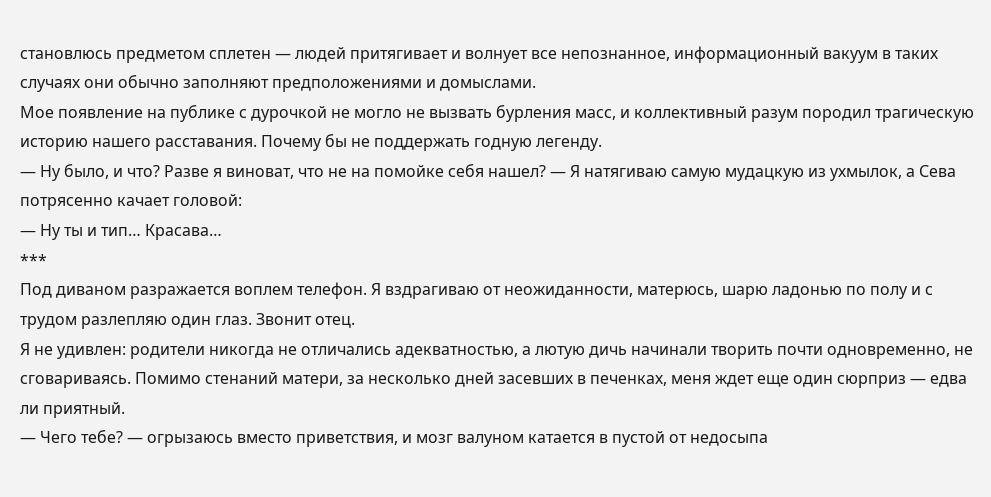становлюсь предметом сплетен — людей притягивает и волнует все непознанное, информационный вакуум в таких случаях они обычно заполняют предположениями и домыслами.
Мое появление на публике с дурочкой не могло не вызвать бурления масс, и коллективный разум породил трагическую историю нашего расставания. Почему бы не поддержать годную легенду.
— Ну было, и что? Разве я виноват, что не на помойке себя нашел? — Я натягиваю самую мудацкую из ухмылок, а Сева потрясенно качает головой:
— Ну ты и тип… Красава…
***
Под диваном разражается воплем телефон. Я вздрагиваю от неожиданности, матерюсь, шарю ладонью по полу и с трудом разлепляю один глаз. Звонит отец.
Я не удивлен: родители никогда не отличались адекватностью, а лютую дичь начинали творить почти одновременно, не сговариваясь. Помимо стенаний матери, за несколько дней засевших в печенках, меня ждет еще один сюрприз — едва ли приятный.
— Чего тебе? — огрызаюсь вместо приветствия, и мозг валуном катается в пустой от недосыпа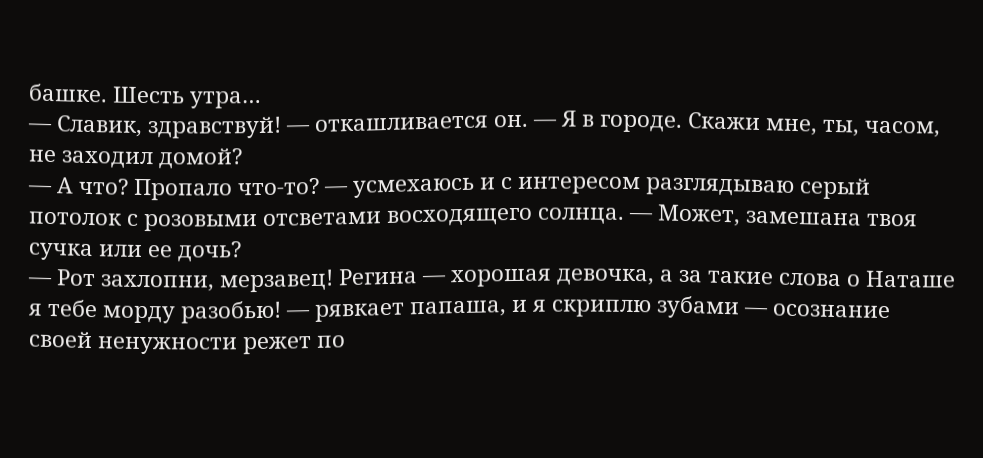башке. Шесть утра…
— Славик, здравствуй! — откашливается он. — Я в городе. Скажи мне, ты, часом, не заходил домой?
— А что? Пропало что-то? — усмехаюсь и с интересом разглядываю серый потолок с розовыми отсветами восходящего солнца. — Может, замешана твоя сучка или ее дочь?
— Рот захлопни, мерзавец! Регина — хорошая девочка, а за такие слова о Наташе я тебе морду разобью! — рявкает папаша, и я скриплю зубами — осознание своей ненужности режет по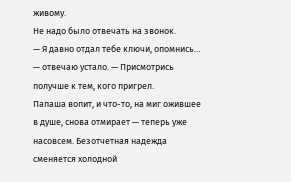живому.
Не надо было отвечать на звонок.
— Я давно отдал тебе ключи, опомнись… — отвечаю устало. — Присмотрись получше к тем, кого пригрел.
Папаша вопит, и что-то, на миг ожившее в душе, снова отмирает — теперь уже насовсем. Безотчетная надежда сменяется холодной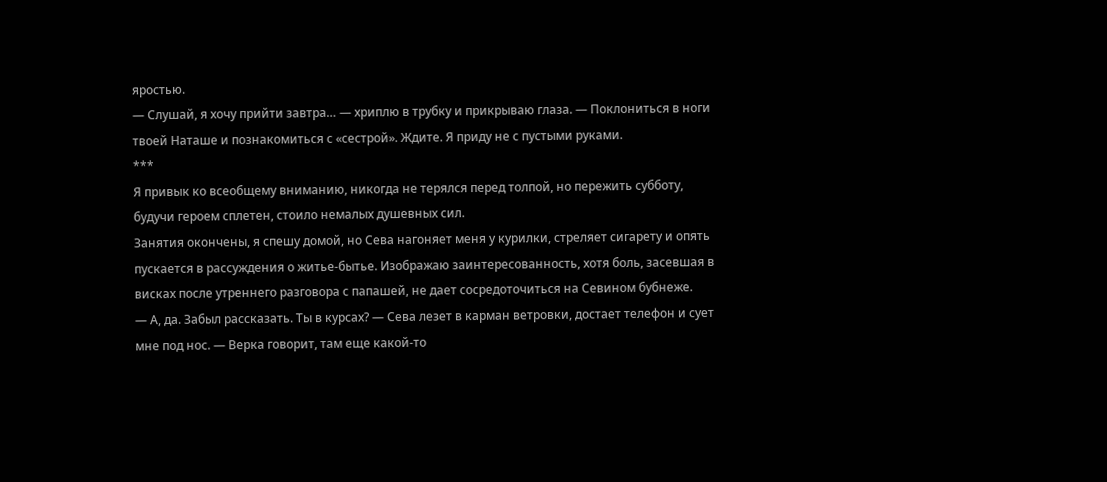яростью.
— Слушай, я хочу прийти завтра… — хриплю в трубку и прикрываю глаза. — Поклониться в ноги твоей Наташе и познакомиться с «сестрой». Ждите. Я приду не с пустыми руками.
***
Я привык ко всеобщему вниманию, никогда не терялся перед толпой, но пережить субботу, будучи героем сплетен, стоило немалых душевных сил.
Занятия окончены, я спешу домой, но Сева нагоняет меня у курилки, стреляет сигарету и опять пускается в рассуждения о житье-бытье. Изображаю заинтересованность, хотя боль, засевшая в висках после утреннего разговора с папашей, не дает сосредоточиться на Севином бубнеже.
— А, да. Забыл рассказать. Ты в курсах? — Сева лезет в карман ветровки, достает телефон и сует мне под нос. — Верка говорит, там еще какой-то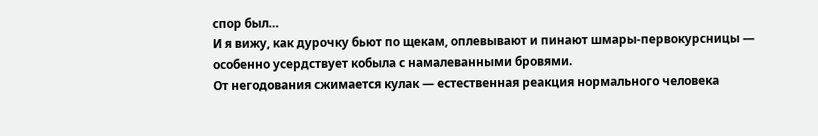спор был…
И я вижу, как дурочку бьют по щекам, оплевывают и пинают шмары-первокурсницы — особенно усердствует кобыла с намалеванными бровями.
От негодования сжимается кулак — естественная реакция нормального человека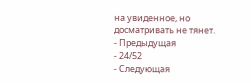на увиденное, но досматривать не тянет.
- Предыдущая
- 24/52
- Следующая